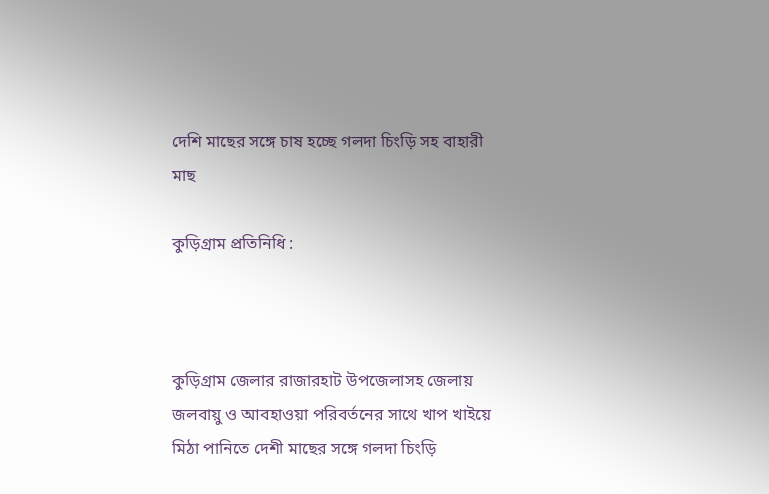দেশি মাছের সঙ্গে চাষ হচ্ছে গলদা চিংড়ি সহ বাহারী মাছ

কুড়িগ্রাম প্রতিনিধি :



কুড়িগ্রাম জেলার রাজারহাট উপজেলাসহ জেলায় জলবায়ু ও আবহাওয়া পরিবর্তনের সাথে খাপ খাইয়ে মিঠা পানিতে দেশী মাছের সঙ্গে গলদা চিংড়ি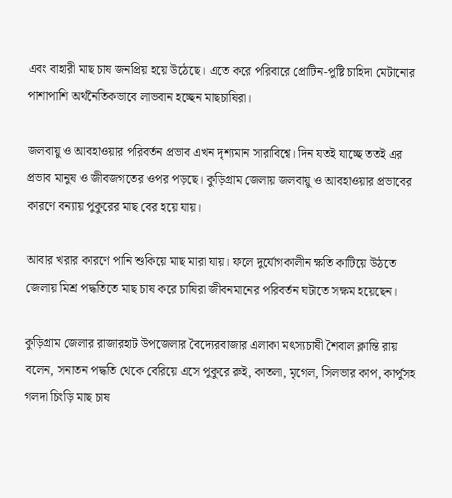এবং বাহারী মাছ চাষ জনপ্রিয় হয়ে উঠেছে। এতে করে পরিবারে প্রোটিন-পুষ্টি চাহিদা মেটানোর পাশাপাশি অর্থনৈতিকভাবে লাভবান হচ্ছেন মাছচাষিরা।

জলবায়ু ও আবহাওয়ার পরিবর্তন প্রভাব এখন দৃশ্যমান সারাবিশ্বে। দিন যতই যাচ্ছে ততই এর প্রভাব মানুষ ও জীবজগতের ওপর পড়ছে। কুড়িগ্রাম জেলায় জলবায়ু ও আবহাওয়ার প্রভাবের কারণে বন্যায় পুকুরের মাছ বের হয়ে যায়।

আবার খরার কারণে পানি শুকিয়ে মাছ মারা যায়। ফলে দুর্যোগকালীন ক্ষতি কাটিয়ে উঠতে জেলায় মিশ্র পদ্ধতিতে মাছ চাষ করে চাষিরা জীবনমানের পরিবর্তন ঘটাতে সক্ষম হয়েছেন।

কুড়িগ্রাম জেলার রাজারহাট উপজেলার বৈদ্যেরবাজার এলাকা মৎস্যচাষী শৈবাল ক্লান্তি রায় বলেন, সনাতন পদ্ধতি থেকে বেরিয়ে এসে পুকুরে রুই, কাতলা, মৃগেল, সিলভার কাপ, কার্পুসহ গলদা চিংড়ি মাছ চাষ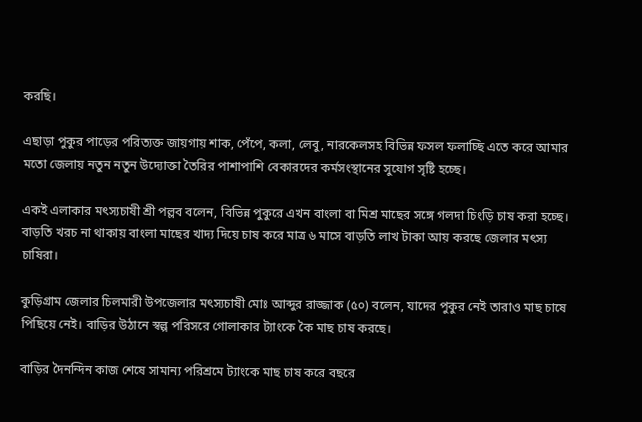করছি।

এছাড়া পুকুর পাড়ের পরিত্যক্ত জায়গায় শাক, পেঁপে, কলা, লেবু, নারকেলসহ বিভিন্ন ফসল ফলাচ্ছি এতে করে আমার মতো জেলায় নতুন নতুন উদ্যোক্তা তৈরির পাশাপাশি বেকারদের কর্মসংস্থানের সুযোগ সৃষ্টি হচ্ছে।

একই এলাকার মৎস্যচাষী শ্রী পল্লব বলেন, বিভিন্ন পুকুরে এখন বাংলা বা মিশ্র মাছের সঙ্গে গলদা চিংড়ি চাষ করা হচ্ছে। বাড়তি খরচ না থাকায় বাংলা মাছের খাদ্য দিয়ে চাষ করে মাত্র ৬ মাসে বাড়তি লাখ টাকা আয় করছে জেলার মৎস্য চাষিরা।

কুড়িগ্রাম জেলার চিলমারী উপজেলার মৎস্যচাষী মোঃ আব্দুর রাজ্জাক (৫০) বলেন, যাদের পুকুর নেই তারাও মাছ চাষে পিছিয়ে নেই। বাড়ির উঠানে স্বল্প পরিসরে গোলাকার ট্যাংকে কৈ মাছ চাষ করছে।

বাড়ির দৈনন্দিন কাজ শেষে সামান্য পরিশ্রমে ট্যাংকে মাছ চাষ করে বছরে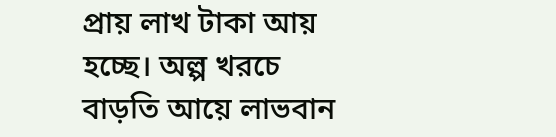প্রায় লাখ টাকা আয় হচ্ছে। অল্প খরচে বাড়তি আয়ে লাভবান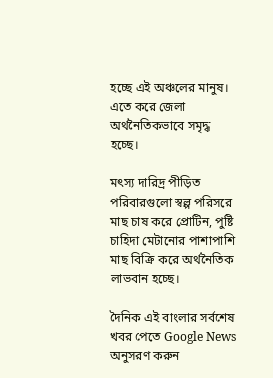হচ্ছে এই অঞ্চলের মানুষ। এতে করে জেলা অর্থনৈতিকভাবে সমৃদ্ধ হচ্ছে।

মৎস্য দারিদ্র পীড়িত পরিবারগুলো স্বল্প পরিসরে মাছ চাষ করে প্রোটিন, পুষ্টি চাহিদা মেটানোর পাশাপাশি মাছ বিক্রি করে অর্থনৈতিক লাভবান হচ্ছে।

দৈনিক এই বাংলার সর্বশেষ খবর পেতে Google News অনুসরণ করুন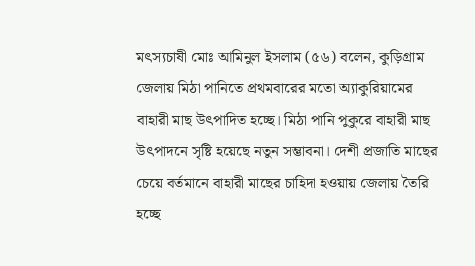মৎস্যচাষী মোঃ আমিনুল ইসলাম (৫৬) বলেন, কুড়িগ্রাম জেলায় মিঠা পানিতে প্রথমবারের মতো অ্যাকুরিয়ামের বাহারী মাছ উৎপাদিত হচ্ছে। মিঠা পানি পুকুরে বাহারী মাছ উৎপাদনে সৃষ্টি হয়েছে নতুন সম্ভাবনা। দেশী প্রজাতি মাছের চেয়ে বর্তমানে বাহারী মাছের চাহিদা হওয়ায় জেলায় তৈরি হচ্ছে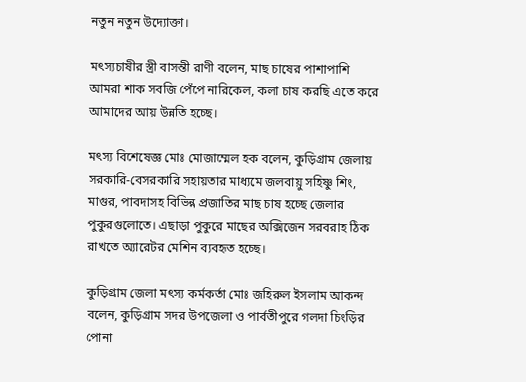নতুন নতুন উদ্যোক্তা।

মৎস্যচাষীর স্ত্রী বাসন্তী রাণী বলেন, মাছ চাষের পাশাপাশি আমরা শাক সবজি পেঁপে নারিকেল, কলা চাষ করছি এতে করে আমাদের আয় উন্নতি হচ্ছে।

মৎস্য বিশেষেজ্ঞ মোঃ মোজাম্মেল হক বলেন, কুড়িগ্রাম জেলায় সরকারি-বেসরকারি সহায়তার মাধ্যমে জলবায়ু সহিষ্ণু শিং, মাগুর, পাবদাসহ বিভিন্ন প্রজাতির মাছ চাষ হচ্ছে জেলার পুকুরগুলোতে। এছাড়া পুকুরে মাছের অক্সিজেন সরবরাহ ঠিক রাখতে অ্যারেটর মেশিন ব্যবহৃত হচ্ছে।

কুড়িগ্রাম জেলা মৎস্য কর্মকর্তা মোঃ জহিরুল ইসলাম আকন্দ বলেন, কুড়িগ্রাম সদর উপজেলা ও পার্বতীপুরে গলদা চিংড়ির পোনা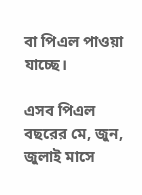বা পিএল পাওয়া যাচ্ছে।

এসব পিএল বছরের মে, জুন, জুলাই মাসে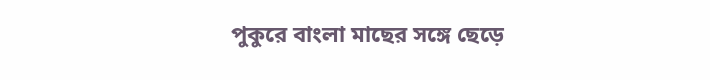পুকুরে বাংলা মাছের সঙ্গে ছেড়ে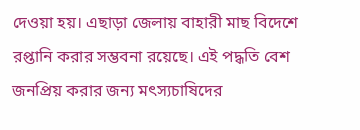দেওয়া হয়। এছাড়া জেলায় বাহারী মাছ বিদেশে রপ্তানি করার সম্ভবনা রয়েছে। এই পদ্ধতি বেশ জনপ্রিয় করার জন্য মৎস্যচাষিদের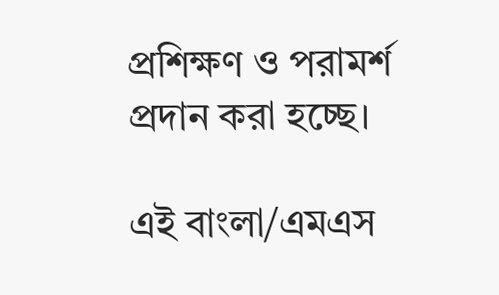প্রশিক্ষণ ও পরামর্শ প্রদান করা হচ্ছে।

এই বাংলা/এমএস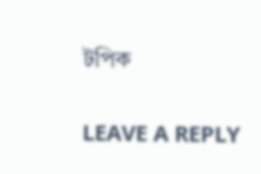টপিক

LEAVE A REPLY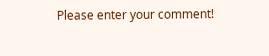Please enter your comment!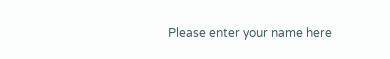Please enter your name here